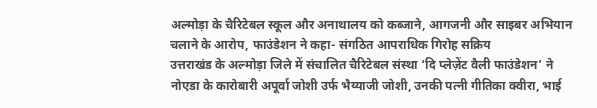अल्मोड़ा के चैरिटेबल स्कूल और अनाथालय को कब्जाने, आगजनी और साइबर अभियान चलाने के आरोप, फाउंडेशन ने कहा- संगठित आपराधिक गिरोह सक्रिय
उत्तराखंड के अल्मोड़ा जिले में संचालित चैरिटेबल संस्था ‘दि प्लेज़ेंट वैली फाउंडेशन’ ने नोएडा के कारोबारी अपूर्वा जोशी उर्फ भैय्याजी जोशी, उनकी पत्नी गीतिका क्वीरा, भाई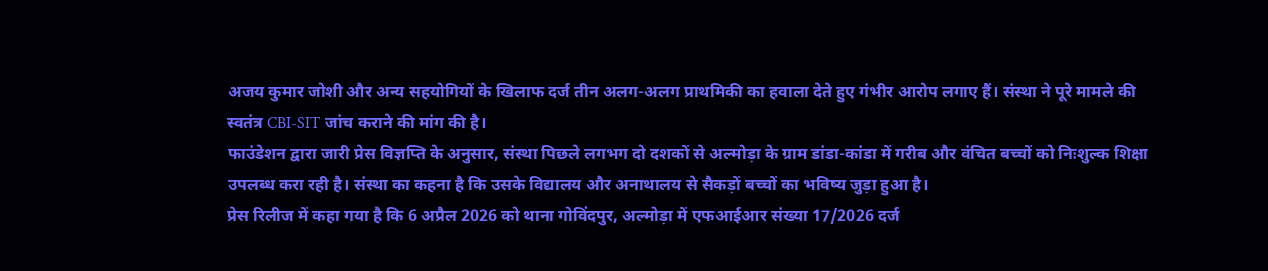अजय कुमार जोशी और अन्य सहयोगियों के खिलाफ दर्ज तीन अलग-अलग प्राथमिकी का हवाला देते हुए गंभीर आरोप लगाए हैं। संस्था ने पूरे मामले की स्वतंत्र CBI-SIT जांच कराने की मांग की है।
फाउंडेशन द्वारा जारी प्रेस विज्ञप्ति के अनुसार, संस्था पिछले लगभग दो दशकों से अल्मोड़ा के ग्राम डांडा-कांडा में गरीब और वंचित बच्चों को निःशुल्क शिक्षा उपलब्ध करा रही है। संस्था का कहना है कि उसके विद्यालय और अनाथालय से सैकड़ों बच्चों का भविष्य जुड़ा हुआ है।
प्रेस रिलीज में कहा गया है कि 6 अप्रैल 2026 को थाना गोविंदपुर, अल्मोड़ा में एफआईआर संख्या 17/2026 दर्ज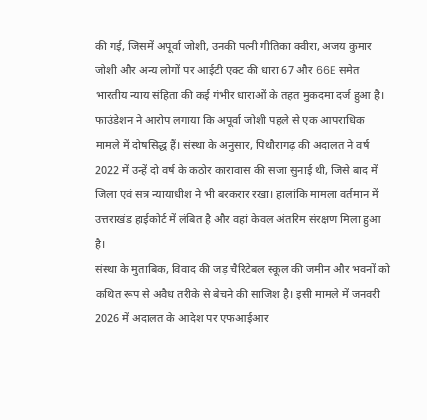की गई, जिसमें अपूर्वा जोशी, उनकी पत्नी गीतिका क्वीरा, अजय कुमार जोशी और अन्य लोगों पर आईटी एक्ट की धारा 67 और 66E समेत भारतीय न्याय संहिता की कई गंभीर धाराओं के तहत मुकदमा दर्ज हुआ है।
फाउंडेशन ने आरोप लगाया कि अपूर्वा जोशी पहले से एक आपराधिक मामले में दोषसिद्ध हैं। संस्था के अनुसार, पिथौरागढ़ की अदालत ने वर्ष 2022 में उन्हें दो वर्ष के कठोर कारावास की सजा सुनाई थी, जिसे बाद में जिला एवं सत्र न्यायाधीश ने भी बरकरार रखा। हालांकि मामला वर्तमान में उत्तराखंड हाईकोर्ट में लंबित है और वहां केवल अंतरिम संरक्षण मिला हुआ है।
संस्था के मुताबिक, विवाद की जड़ चैरिटेबल स्कूल की जमीन और भवनों को कथित रूप से अवैध तरीके से बेचने की साजिश है। इसी मामले में जनवरी 2026 में अदालत के आदेश पर एफआईआर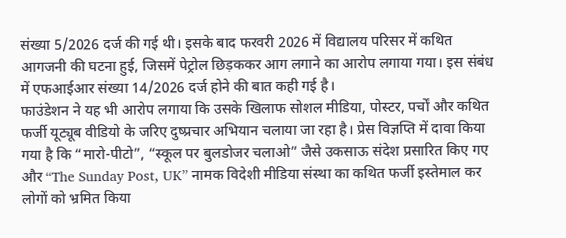संख्या 5/2026 दर्ज की गई थी। इसके बाद फरवरी 2026 में विद्यालय परिसर में कथित आगजनी की घटना हुई, जिसमें पेट्रोल छिड़ककर आग लगाने का आरोप लगाया गया। इस संबंध में एफआईआर संख्या 14/2026 दर्ज होने की बात कही गई है।
फाउंडेशन ने यह भी आरोप लगाया कि उसके खिलाफ सोशल मीडिया, पोस्टर, पर्चों और कथित फर्जी यूट्यूब वीडियो के जरिए दुष्प्रचार अभियान चलाया जा रहा है। प्रेस विज्ञप्ति में दावा किया गया है कि “मारो-पीटो”, “स्कूल पर बुलडोजर चलाओ” जैसे उकसाऊ संदेश प्रसारित किए गए और “The Sunday Post, UK” नामक विदेशी मीडिया संस्था का कथित फर्जी इस्तेमाल कर लोगों को भ्रमित किया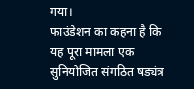गया।
फाउंडेशन का कहना है कि यह पूरा मामला एक सुनियोजित संगठित षड्यंत्र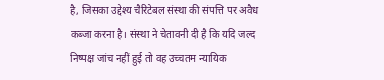है, जिसका उद्देश्य चैरिटेबल संस्था की संपत्ति पर अवैध कब्जा करना है। संस्था ने चेतावनी दी है कि यदि जल्द निष्पक्ष जांच नहीं हुई तो वह उच्चतम न्यायिक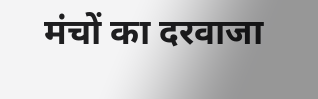मंचों का दरवाजा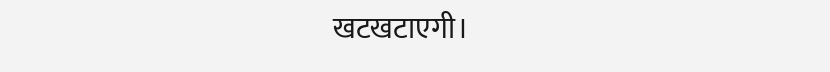खटखटाएगी।